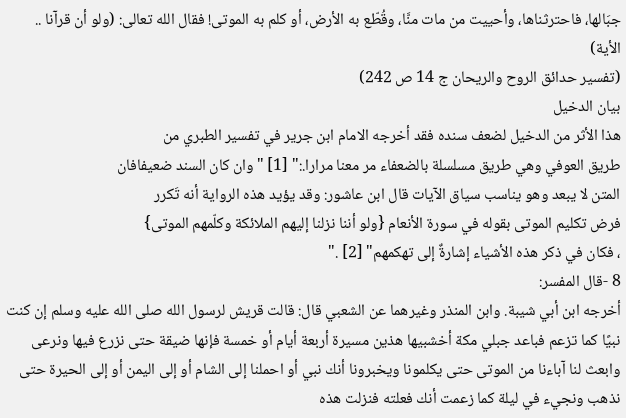جبَالها، فاحترثناها، وأحييت من مات منَّا، وقُطّع به الأرض، أو كلم به الموتى! فقال الله تعالى: (ولو أن قرآنا .. الأية)
(تفسير حدائق الروح والريحان ج 14 ص 242)
بيان الدخيل
هذا الأثر من الدخيل لضعف سنده فقد أخرجه الامام ابن جرير في تفسير الطبري من
طريق العوفي وهي طريق مسلسلة بالضعفاء مر معنا مرارا.:" [1] "وان كان السند ضعيفافان
المتن لا يبعد وهو يناسب سياق الآيات قال ابن عاشور: وقد يؤيد هذه الرواية أنه تَكرر
فرض تكليم الموتى بقوله في سورة الأنعام {ولو أننا نزلنا إليهم الملائكة وكلّمهم الموتى}
، فكان في ذكر هذه الأشياء إشارةٌ إلى تهكمهم" [2] ."
8 -قال المفسر:
أخرجه ابن أبي شيبة. وابن المنذر وغيرهما عن الشعبي قال: قالت قريش لرسول الله صلى الله عليه وسلم إن كنت نبيًا كما تزعم فباعد جبلي مكة أخشبيها هذين مسيرة أربعة أيام أو خمسة فإنها ضيقة حتى نزرع فيها ونرعى وابعث لنا آباءنا من الموتى حتى يكلمونا ويخبرونا أنك نبي أو احملنا إلى الشام أو إلى اليمن أو إلى الحيرة حتى نذهب ونجيء في ليلة كما زعمت أنك فعلته فنزلت هذه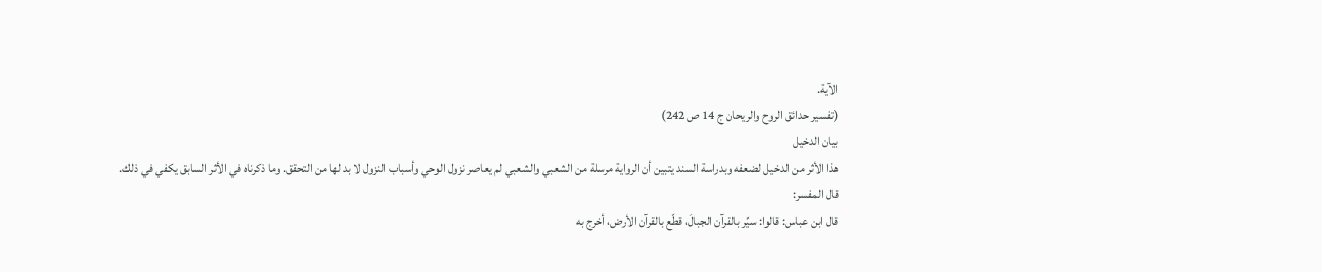الآية.
(تفسير حدائق الروح والريحان ج 14 ص 242)
بيان الدخيل
هذا الأثر من الدخيل لضعفه وبدراسة السند يتبين أن الرواية مرسلة من الشعبي والشعبي لم يعاصر نزول الوحي وأسباب النزول لا بد لها من التحقق. وما ذكرناه في الأثر السابق يكفي في ذلك.
قال المفسر:
قال ابن عباس: قالوا: سيِّر بالقرآن الجبالَ، قطّع بالقرآن الأرض، أخرج به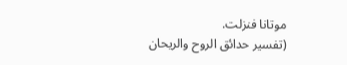موتانا فنزلت.
(تفسير حدائق الروح والريحان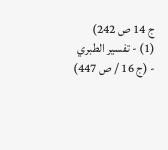ج 14 ص 242)
(1) - تفسير الطبري - (ج 16 / ص 447)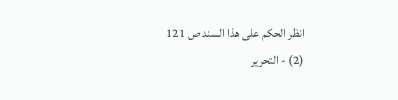انظر الحكم على هذا السند ص 121
(2) - التحرير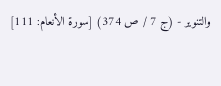والتنوير - (ج 7 / ص 374) [سورة الأنعام: 111]